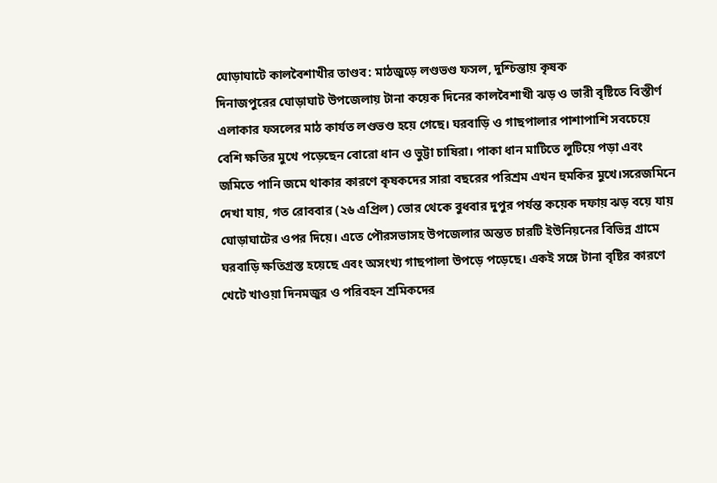ঘোড়াঘাটে কালবৈশাখীর তাণ্ডব: মাঠজুড়ে লণ্ডভণ্ড ফসল, দুশ্চিন্তায় কৃষক
দিনাজপুরের ঘোড়াঘাট উপজেলায় টানা কয়েক দিনের কালবৈশাখী ঝড় ও ভারী বৃষ্টিতে বিস্তীর্ণ এলাকার ফসলের মাঠ কার্যত লণ্ডভণ্ড হয়ে গেছে। ঘরবাড়ি ও গাছপালার পাশাপাশি সবচেয়ে বেশি ক্ষতির মুখে পড়েছেন বোরো ধান ও ভুট্টা চাষিরা। পাকা ধান মাটিতে লুটিয়ে পড়া এবং জমিতে পানি জমে থাকার কারণে কৃষকদের সারা বছরের পরিশ্রম এখন হুমকির মুখে।সরেজমিনে দেখা যায়, গত রোববার (২৬ এপ্রিল) ভোর থেকে বুধবার দুপুর পর্যন্ত কয়েক দফায় ঝড় বয়ে যায় ঘোড়াঘাটের ওপর দিয়ে। এতে পৌরসভাসহ উপজেলার অন্তত চারটি ইউনিয়নের বিভিন্ন গ্রামে ঘরবাড়ি ক্ষতিগ্রস্ত হয়েছে এবং অসংখ্য গাছপালা উপড়ে পড়েছে। একই সঙ্গে টানা বৃষ্টির কারণে খেটে খাওয়া দিনমজুর ও পরিবহন শ্রমিকদের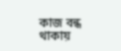কাজ বন্ধ থাকায়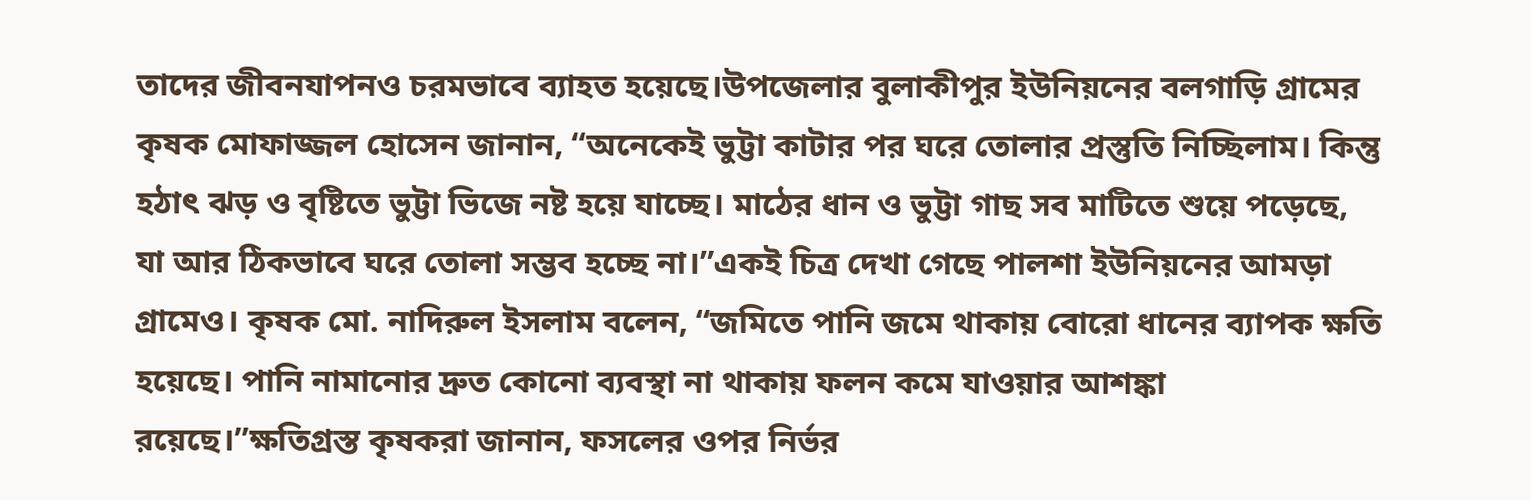তাদের জীবনযাপনও চরমভাবে ব্যাহত হয়েছে।উপজেলার বুলাকীপুর ইউনিয়নের বলগাড়ি গ্রামের কৃষক মোফাজ্জল হোসেন জানান, “অনেকেই ভুট্টা কাটার পর ঘরে তোলার প্রস্তুতি নিচ্ছিলাম। কিন্তু হঠাৎ ঝড় ও বৃষ্টিতে ভুট্টা ভিজে নষ্ট হয়ে যাচ্ছে। মাঠের ধান ও ভুট্টা গাছ সব মাটিতে শুয়ে পড়েছে, যা আর ঠিকভাবে ঘরে তোলা সম্ভব হচ্ছে না।”একই চিত্র দেখা গেছে পালশা ইউনিয়নের আমড়া গ্রামেও। কৃষক মো. নাদিরুল ইসলাম বলেন, “জমিতে পানি জমে থাকায় বোরো ধানের ব্যাপক ক্ষতি হয়েছে। পানি নামানোর দ্রুত কোনো ব্যবস্থা না থাকায় ফলন কমে যাওয়ার আশঙ্কা রয়েছে।”ক্ষতিগ্রস্ত কৃষকরা জানান, ফসলের ওপর নির্ভর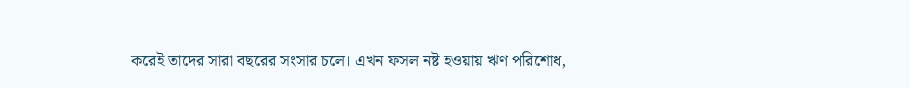করেই তাদের সারা বছরের সংসার চলে। এখন ফসল নষ্ট হওয়ায় ঋণ পরিশোধ,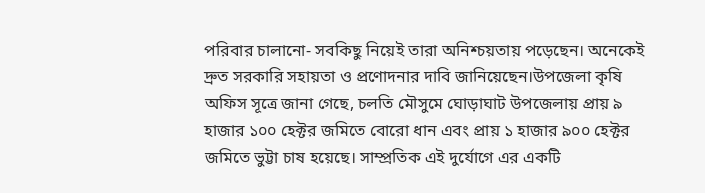পরিবার চালানো- সবকিছু নিয়েই তারা অনিশ্চয়তায় পড়েছেন। অনেকেই দ্রুত সরকারি সহায়তা ও প্রণোদনার দাবি জানিয়েছেন।উপজেলা কৃষি অফিস সূত্রে জানা গেছে, চলতি মৌসুমে ঘোড়াঘাট উপজেলায় প্রায় ৯ হাজার ১০০ হেক্টর জমিতে বোরো ধান এবং প্রায় ১ হাজার ৯০০ হেক্টর জমিতে ভুট্টা চাষ হয়েছে। সাম্প্রতিক এই দুর্যোগে এর একটি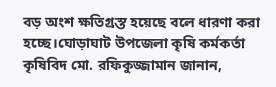বড় অংশ ক্ষতিগ্রস্ত হয়েছে বলে ধারণা করা হচ্ছে।ঘোড়াঘাট উপজেলা কৃষি কর্মকর্তা কৃষিবিদ মো. রফিকুজ্জামান জানান,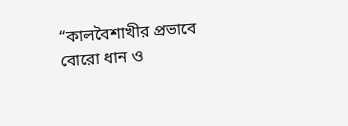“কালবৈশাখীর প্রভাবে বোরো ধান ও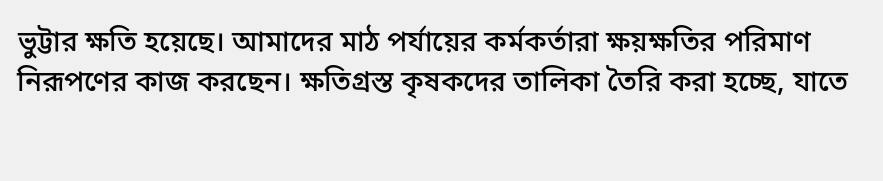ভুট্টার ক্ষতি হয়েছে। আমাদের মাঠ পর্যায়ের কর্মকর্তারা ক্ষয়ক্ষতির পরিমাণ নিরূপণের কাজ করছেন। ক্ষতিগ্রস্ত কৃষকদের তালিকা তৈরি করা হচ্ছে, যাতে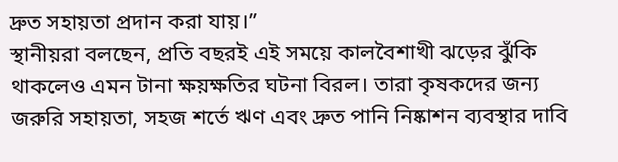দ্রুত সহায়তা প্রদান করা যায়।”
স্থানীয়রা বলছেন, প্রতি বছরই এই সময়ে কালবৈশাখী ঝড়ের ঝুঁকি থাকলেও এমন টানা ক্ষয়ক্ষতির ঘটনা বিরল। তারা কৃষকদের জন্য জরুরি সহায়তা, সহজ শর্তে ঋণ এবং দ্রুত পানি নিষ্কাশন ব্যবস্থার দাবি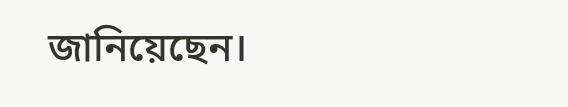জানিয়েছেন।